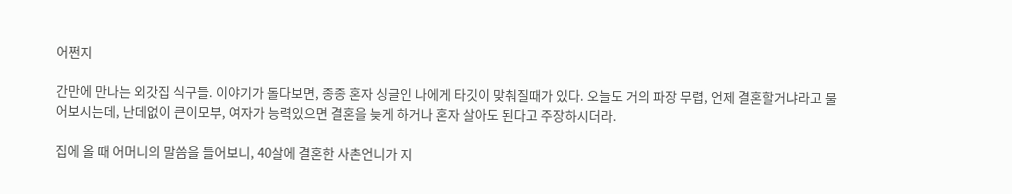어쩐지

간만에 만나는 외갓집 식구들. 이야기가 돌다보면, 종종 혼자 싱글인 나에게 타깃이 맞춰질때가 있다. 오늘도 거의 파장 무렵, 언제 결혼할거냐라고 물어보시는데, 난데없이 큰이모부, 여자가 능력있으면 결혼을 늦게 하거나 혼자 살아도 된다고 주장하시더라.

집에 올 때 어머니의 말씀을 들어보니, 40살에 결혼한 사촌언니가 지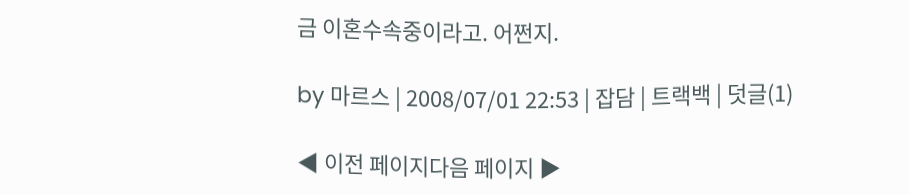금 이혼수속중이라고. 어쩐지.

by 마르스 | 2008/07/01 22:53 | 잡담 | 트랙백 | 덧글(1)

◀ 이전 페이지다음 페이지 ▶